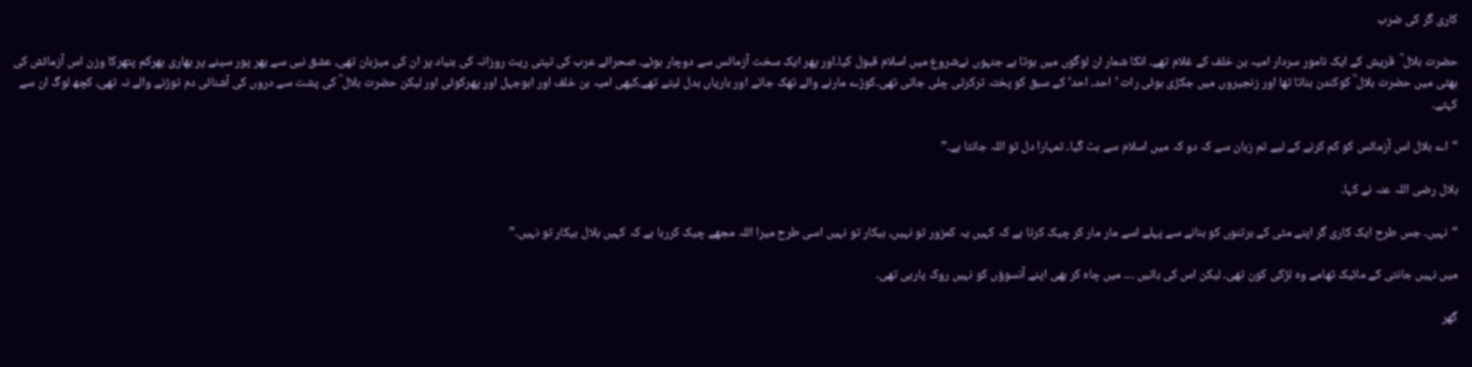کاری گر کی ضرب

حضرت بلال ؓ  قریش کے ایک نامور سردار امیہ بن خلف کے غلام تھے۔ انکا شمار ان لوگوں میں ہوتا ہے جنہوں نےشروع میں اسلام قبول کیا۔اور پھر ایک سخت آزمائس سے دوچار ہوئے۔ صحرائے عرب کی تپتی ریت روزانہ کی بنیاد پر ان کی میزبان تھی، عشق نبی سے بھر پور سینے پر بھاری بھرکم پتھرکا وزن اس آزمائش کی بھٹی میں حضرت بلال ؓ کوکندن بناتا تھا اور زنجیروں میں جکڑی ہوئی رات ’احد، احد‘ کے سبق کو پختہ ترکرتی چلی جاتی تھی۔کوڑے مارنے والے تھک جاتے اور باریاں بدل لیتے تھے،کبھی امیہ بن خلف اور ابوجہل اور پھرکوئی اور لیکن حضرت بلال ؓ کی پشت سے دروں کی آشنائی دم توڑنے والے نہ تھی، کچھ لوگ ان سے کہتے۔

“اے بلال اس آزمائس کو کم کرنے کے لیے تم زبان سے کہ دو کہ میں اسلام سے ہٹ گیا۔ تمہارا دل تو اللہ جانتا ہے۔”

بلال رضی اللہ عنہ نے کہا۔

“نہیں۔ جس طرح ایک کاری گر اپنے مٹی کے برتنوں کو بنانے سے پہلے اسے مار مار کر چیک کرتا ہے کہ کہیں یہ کمزور تو نہیں، بیکار تو نہیں اسی طرح میرا اللہ مجھے چیک کررہا ہے کہ کہیں بلال بیکار تو نہیں۔”

میں نہیں جانتی کے مائیک تھامے وہ لڑکی کون تھی۔ لیکن اس کی باتیں ۔۔۔ میں چاہ کر بھی اپنے آنسوؤں کو نہیں روک پارہی تھی۔

گھر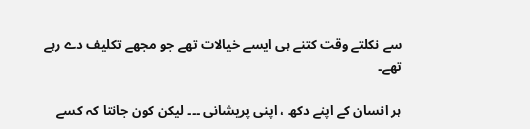سے نکلتے وقت کتنے ہی ایسے خیالات تھے جو مجھے تکلیف دے رہے تھے۔

ہر انسان کے اپنے دکھ ، اپنی پریشانی ۔۔۔ لیکن کون جانتا کہ کسے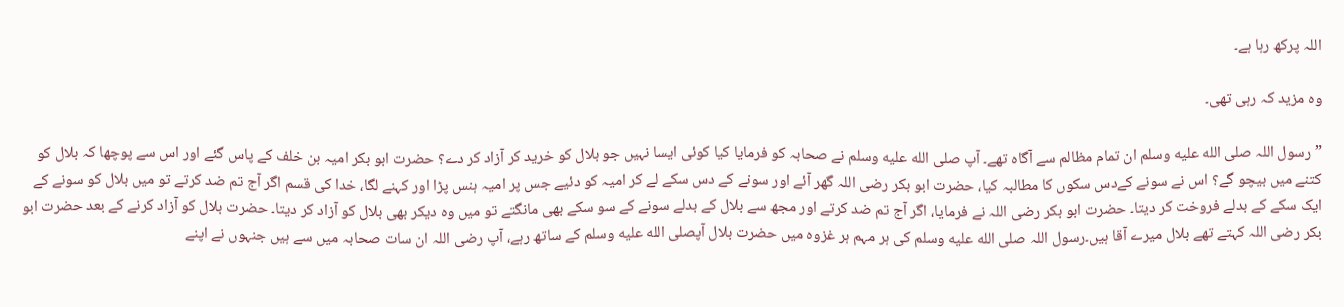اللہ پرکھ رہا ہے۔

وہ مزید کہ رہی تھی۔

” رسول اللہ صلى الله عليه وسلم ان تمام مظالم سے آگاہ تھے۔ آپ صلى الله عليه وسلم نے صحابہ کو فرمایا کیا کوئی ایسا نہیں جو بلال کو خرید کر آزاد کر دے؟ حضرت ابو بکر امیہ بن خلف کے پاس گئے اور اس سے پوچھا کہ بلال کو کتنے میں بیچو گے؟ اس نے سونے کےدس سکوں کا مطالبہ کیا، حضرت ابو بکر رضی اللہ گھر آئے اور سونے کے دس سکے لے کر امیہ کو دئیے جس پر امیہ ہنس پڑا اور کہنے لگا، خدا کی قسم اگر آج تم ضد کرتے تو میں بلال کو سونے کے ایک سکے کے بدلے فروخت کر دیتا۔ حضرت ابو بکر رضی اللہ نے فرمایا، اگر آج تم ضد کرتے اور مجھ سے بلال کے بدلے سونے کے سو سکے بھی مانگتے تو میں وہ دیکر بھی بلال کو آزاد کر دیتا۔ حضرت بلال کو آزاد کرنے کے بعد حضرت ابو بکر رضی اللہ کہتے تھے بلال میرے آقا ہیں۔رسول اللہ صلى الله عليه وسلم کی ہر مہم ہر غزوہ میں حضرت بلال آپصلى الله عليه وسلم کے ساتھ رہے، آپ رضی اللہ ان سات صحابہ میں سے ہیں جنہوں نے اپنے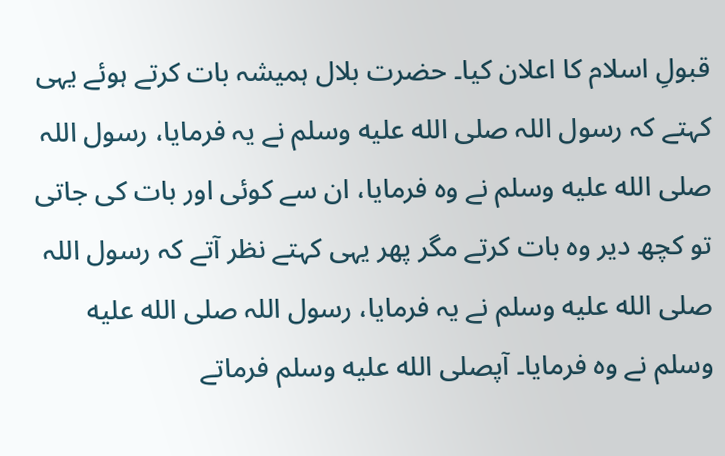قبولِ اسلام کا اعلان کیا۔ حضرت بلال ہمیشہ بات کرتے ہوئے یہی کہتے کہ رسول اللہ صلى الله عليه وسلم نے یہ فرمایا، رسول اللہ صلى الله عليه وسلم نے وہ فرمایا، ان سے کوئی اور بات کی جاتی تو کچھ دیر وہ بات کرتے مگر پھر یہی کہتے نظر آتے کہ رسول اللہ صلى الله عليه وسلم نے یہ فرمایا، رسول اللہ صلى الله عليه وسلم نے وہ فرمایا۔ آپصلى الله عليه وسلم فرماتے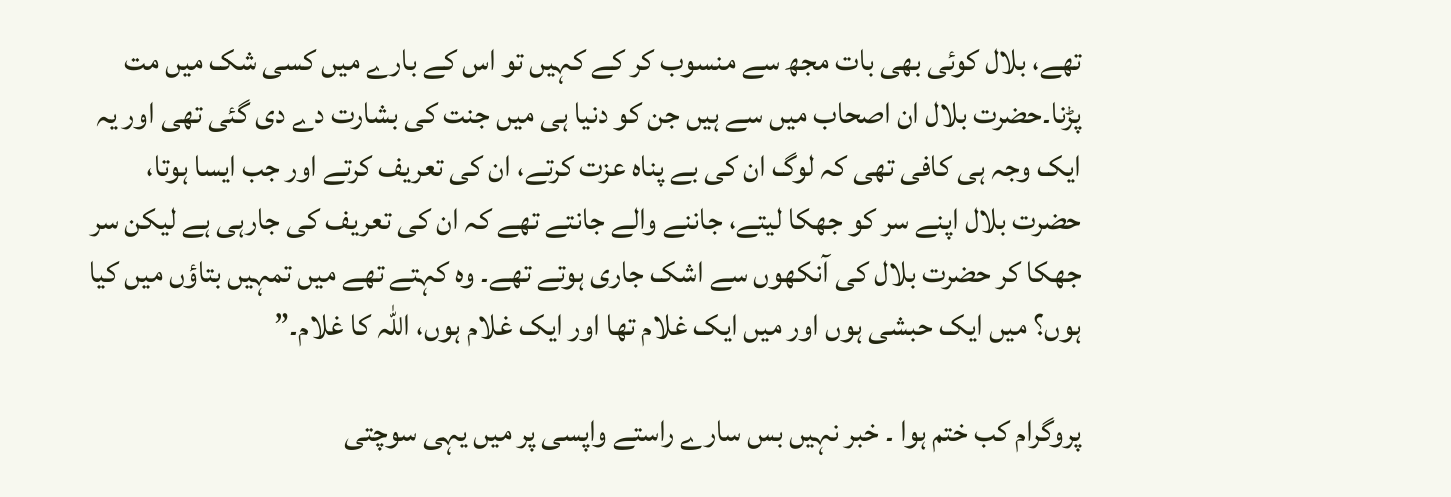تھے، بلال کوئی بھی بات مجھ سے منسوب کر کے کہیں تو اس کے بارے میں کسی شک میں مت پڑنا۔حضرت بلال ان اصحاب میں سے ہیں جن کو دنیا ہی میں جنت کی بشارت دے دی گئی تھی اور یہ ایک وجہ ہی کافی تھی کہ لوگ ان کی بے پناہ عزت کرتے، ان کی تعریف کرتے اور جب ایسا ہوتا، حضرت بلال اپنے سر کو جھکا لیتے، جاننے والے جانتے تھے کہ ان کی تعریف کی جارہی ہے لیکن سر جھکا کر حضرت بلال کی آنکھوں سے اشک جاری ہوتے تھے۔ وہ کہتے تھے میں تمہیں بتاؤں میں کیا ہوں؟ میں ایک حبشی ہوں اور میں ایک غلام تھا اور ایک غلام ہوں، اللہ کا غلام۔”

پروگرام کب ختم ہوا ۔ خبر نہیں بس سارے راستے واپسی پر میں یہی سوچتی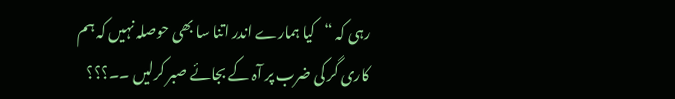رہی کہ “کیا ہمارے اندر اتنا سا بھی حوصلہ نہیں کہ ہم کاری گر کی ضرب پر آہ کے بجائے صبر کرلیں ۔۔؟؟؟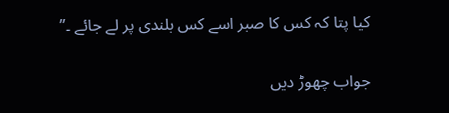کیا پتا کہ کس کا صبر اسے کس بلندی پر لے جائے ۔”

جواب چھوڑ دیں